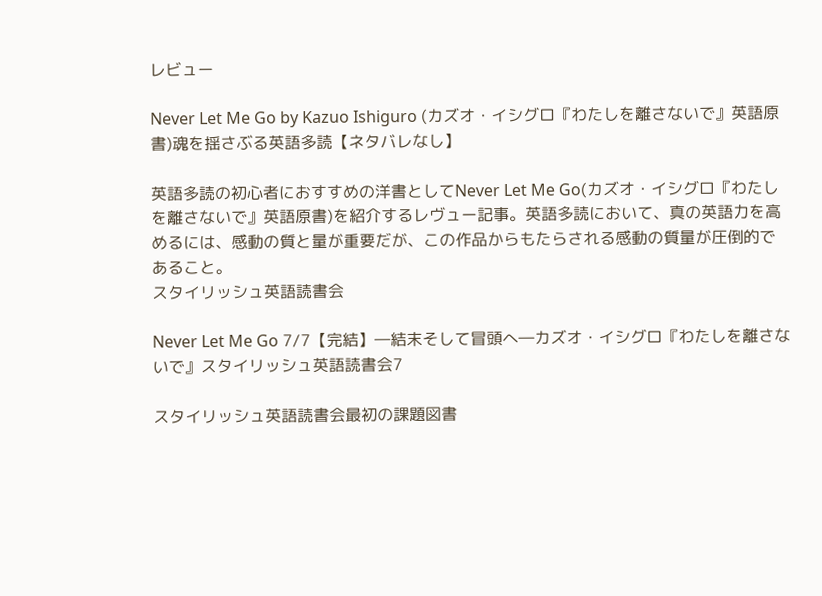レビュー

Never Let Me Go by Kazuo Ishiguro (カズオ・イシグロ『わたしを離さないで』英語原書)魂を揺さぶる英語多読【ネタバレなし】

英語多読の初心者におすすめの洋書としてNever Let Me Go(カズオ・イシグロ『わたしを離さないで』英語原書)を紹介するレヴュー記事。英語多読において、真の英語力を高めるには、感動の質と量が重要だが、この作品からもたらされる感動の質量が圧倒的であること。
スタイリッシュ英語読書会

Never Let Me Go 7/7【完結】―結末そして冒頭へ―カズオ・イシグロ『わたしを離さないで』スタイリッシュ英語読書会7

スタイリッシュ英語読書会最初の課題図書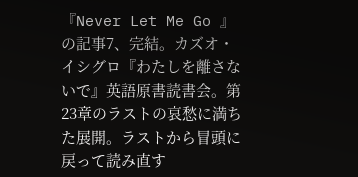『Never Let Me Go 』の記事7、完結。カズオ・イシグロ『わたしを離さないで』英語原書読書会。第23章のラストの哀愁に満ちた展開。ラストから冒頭に戻って読み直す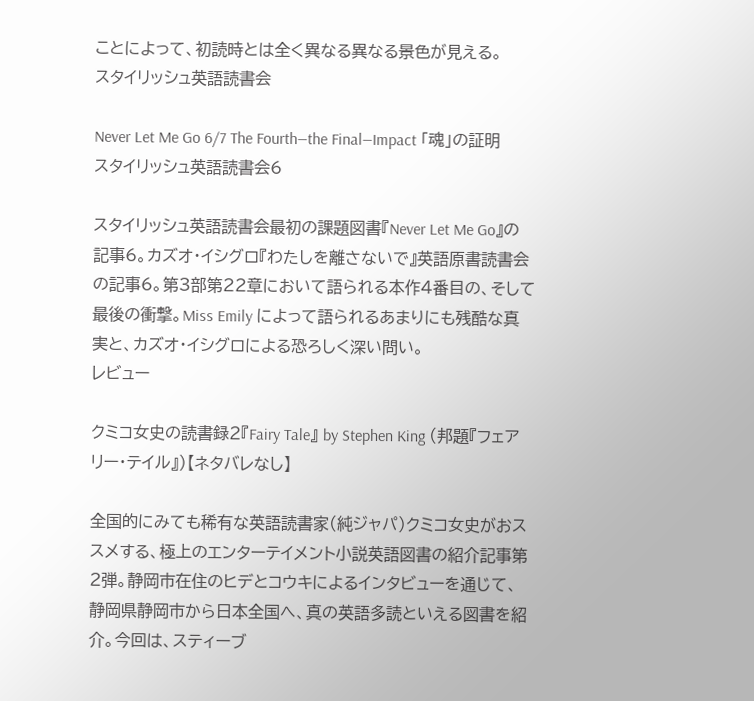ことによって、初読時とは全く異なる異なる景色が見える。
スタイリッシュ英語読書会

Never Let Me Go 6/7 The Fourth—the Final—Impact 「魂」の証明 スタイリッシュ英語読書会6

スタイリッシュ英語読書会最初の課題図書『Never Let Me Go』の記事6。カズオ・イシグロ『わたしを離さないで』英語原書読書会の記事6。第3部第22章において語られる本作4番目の、そして最後の衝撃。Miss Emily によって語られるあまりにも残酷な真実と、カズオ・イシグロによる恐ろしく深い問い。
レビュー

クミコ女史の読書録2『Fairy Tale』 by Stephen King (邦題『フェアリー・テイル』)【ネタバレなし】

全国的にみても稀有な英語読書家(純ジャパ)クミコ女史がおススメする、極上のエンターテイメント小説英語図書の紹介記事第2弾。静岡市在住のヒデとコウキによるインタビューを通じて、静岡県静岡市から日本全国へ、真の英語多読といえる図書を紹介。今回は、スティーブ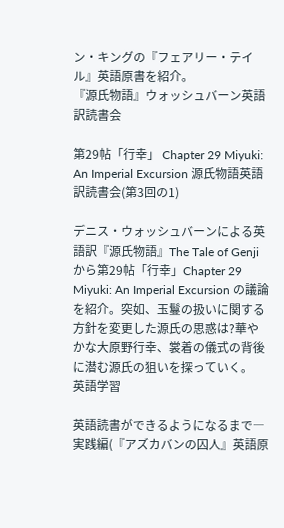ン・キングの『フェアリー・テイル』英語原書を紹介。
『源氏物語』ウォッシュバーン英語訳読書会

第29帖「行幸」 Chapter 29 Miyuki: An Imperial Excursion 源氏物語英語訳読書会(第3回の1)

デニス・ウォッシュバーンによる英語訳『源氏物語』The Tale of Genji から第29帖「行幸」Chapter 29 Miyuki: An Imperial Excursion の議論を紹介。突如、玉鬘の扱いに関する方針を変更した源氏の思惑は?華やかな大原野行幸、裳着の儀式の背後に潜む源氏の狙いを探っていく。
英語学習

英語読書ができるようになるまで―実践編(『アズカバンの囚人』英語原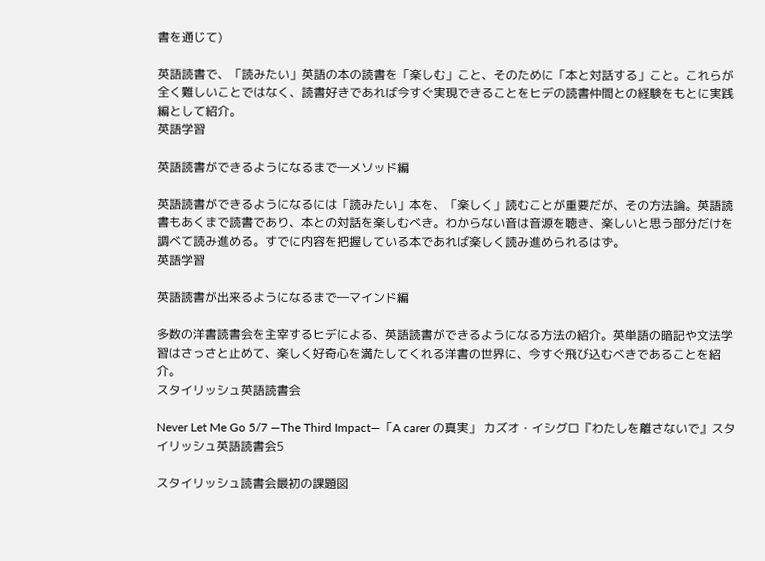書を通じて)

英語読書で、「読みたい」英語の本の読書を「楽しむ」こと、そのために「本と対話する」こと。これらが全く難しいことではなく、読書好きであれば今すぐ実現できることをヒデの読書仲間との経験をもとに実践編として紹介。
英語学習

英語読書ができるようになるまで―メソッド編

英語読書ができるようになるには「読みたい」本を、「楽しく」読むことが重要だが、その方法論。英語読書もあくまで読書であり、本との対話を楽しむべき。わからない音は音源を聴き、楽しいと思う部分だけを調べて読み進める。すでに内容を把握している本であれば楽しく読み進められるはず。
英語学習

英語読書が出来るようになるまで―マインド編

多数の洋書読書会を主宰するヒデによる、英語読書ができるようになる方法の紹介。英単語の暗記や文法学習はさっさと止めて、楽しく好奇心を満たしてくれる洋書の世界に、今すぐ飛び込むべきであることを紹介。
スタイリッシュ英語読書会

Never Let Me Go 5/7 ―The Third Impact―「A carer の真実」 カズオ・イシグロ『わたしを離さないで』スタイリッシュ英語読書会5

スタイリッシュ読書会最初の課題図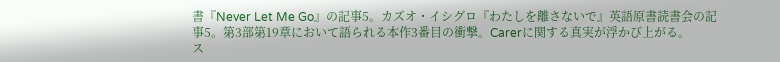書『Never Let Me Go』の記事5。カズオ・イシグロ『わたしを離さないで』英語原書読書会の記事5。第3部第19章において語られる本作3番目の衝撃。Carerに関する真実が浮かび上がる。
ス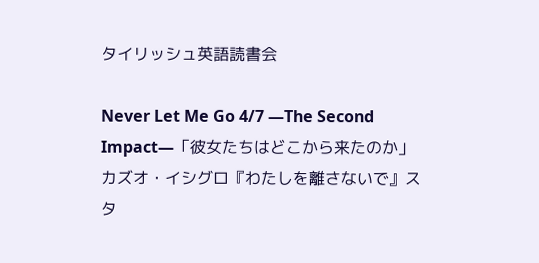タイリッシュ英語読書会

Never Let Me Go 4/7 ―The Second Impact―「彼女たちはどこから来たのか」 カズオ・イシグロ『わたしを離さないで』スタ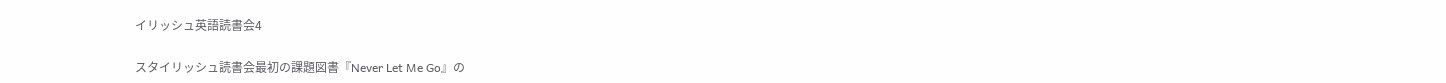イリッシュ英語読書会4

スタイリッシュ読書会最初の課題図書『Never Let Me Go』の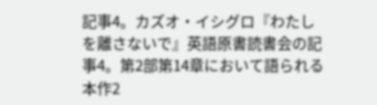記事4。カズオ・イシグロ『わたしを離さないで』英語原書読書会の記事4。第2部第14章において語られる本作2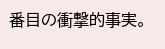番目の衝撃的事実。